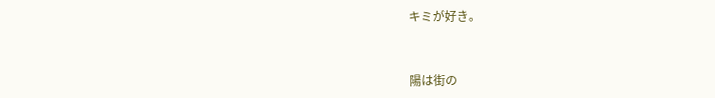キミが好き。



陽は街の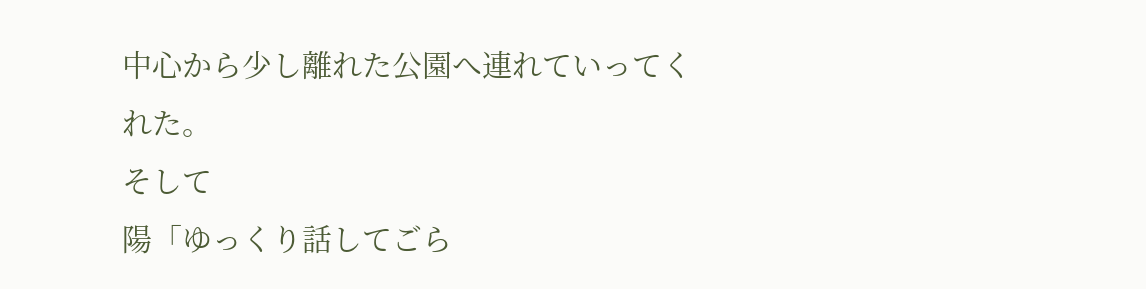中心から少し離れた公園へ連れていってくれた。
そして
陽「ゆっくり話してごら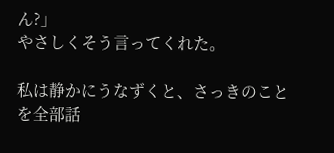ん?」
やさしくそう言ってくれた。

私は静かにうなずくと、さっきのことを全部話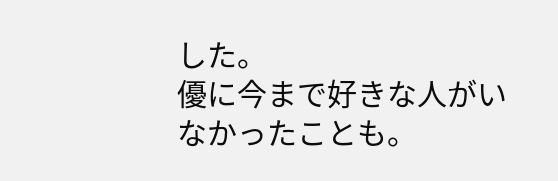した。
優に今まで好きな人がいなかったことも。